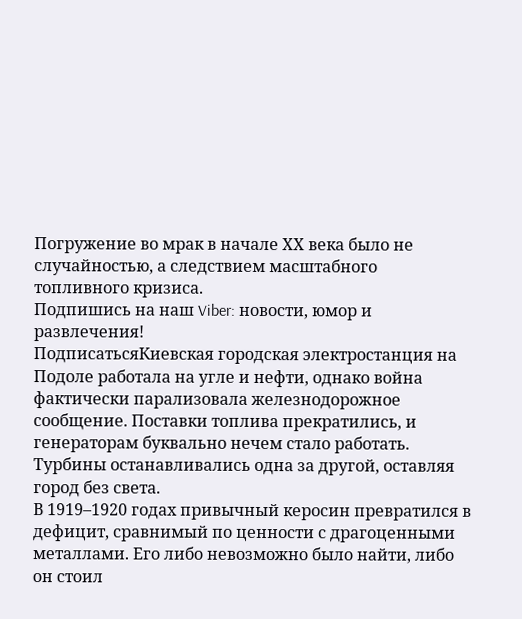Погружение во мрак в начале ХХ века было не случайностью, а следствием масштабного топливного кризиса.
Подпишись на наш Viber: новости, юмор и развлечения!
ПодписатьсяКиевская городская электростанция на Подоле работала на угле и нефти, однако война фактически парализовала железнодорожное сообщение. Поставки топлива прекратились, и генераторам буквально нечем стало работать. Турбины останавливались одна за другой, оставляя город без света.
В 1919–1920 годах привычный керосин превратился в дефицит, сравнимый по ценности с драгоценными металлами. Его либо невозможно было найти, либо он стоил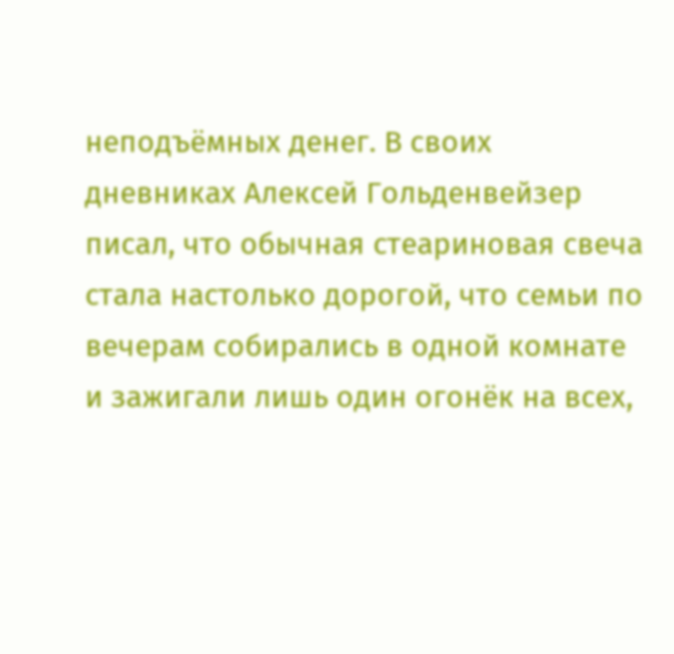неподъёмных денег. В своих дневниках Алексей Гольденвейзер писал, что обычная стеариновая свеча стала настолько дорогой, что семьи по вечерам собирались в одной комнате и зажигали лишь один огонёк на всех,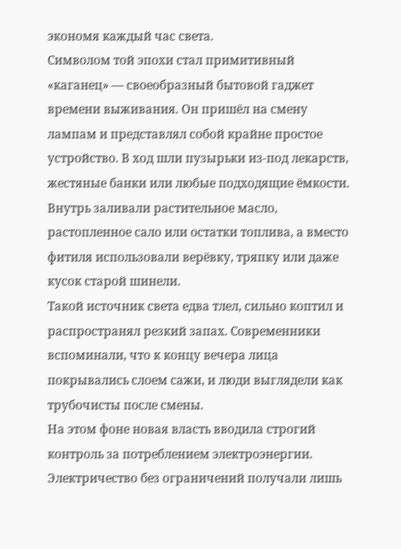экономя каждый час света.
Символом той эпохи стал примитивный «каганец» — своеобразный бытовой гаджет времени выживания. Он пришёл на смену лампам и представлял собой крайне простое устройство. В ход шли пузырьки из-под лекарств, жестяные банки или любые подходящие ёмкости. Внутрь заливали растительное масло, растопленное сало или остатки топлива, а вместо фитиля использовали верёвку, тряпку или даже кусок старой шинели.
Такой источник света едва тлел, сильно коптил и распространял резкий запах. Современники вспоминали, что к концу вечера лица покрывались слоем сажи, и люди выглядели как трубочисты после смены.
На этом фоне новая власть вводила строгий контроль за потреблением электроэнергии. Электричество без ограничений получали лишь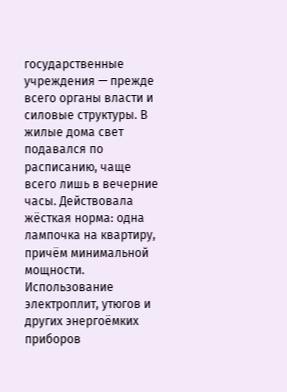государственные учреждения — прежде всего органы власти и силовые структуры. В жилые дома свет подавался по расписанию, чаще всего лишь в вечерние часы. Действовала жёсткая норма: одна лампочка на квартиру, причём минимальной мощности. Использование электроплит, утюгов и других энергоёмких приборов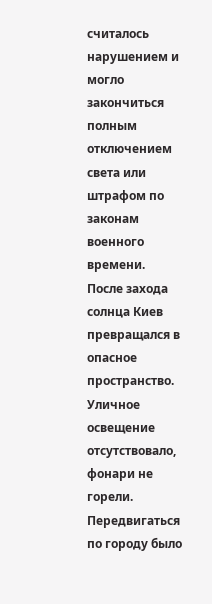считалось нарушением и могло закончиться полным отключением света или штрафом по законам военного времени.
После захода солнца Киев превращался в опасное пространство. Уличное освещение отсутствовало, фонари не горели. Передвигаться по городу было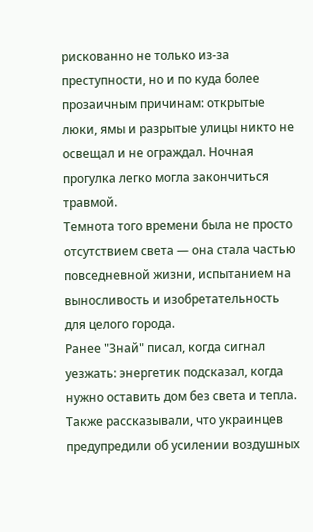рискованно не только из-за преступности, но и по куда более прозаичным причинам: открытые люки, ямы и разрытые улицы никто не освещал и не ограждал. Ночная прогулка легко могла закончиться травмой.
Темнота того времени была не просто отсутствием света — она стала частью повседневной жизни, испытанием на выносливость и изобретательность для целого города.
Ранее "Знай" писал, когда сигнал уезжать: энергетик подсказал, когда нужно оставить дом без света и тепла.
Также рассказывали, что украинцев предупредили об усилении воздушных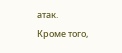атак.
Кроме того,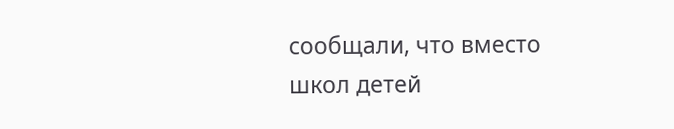сообщали, что вместо школ детей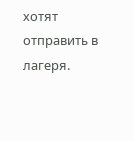хотят отправить в лагеря.